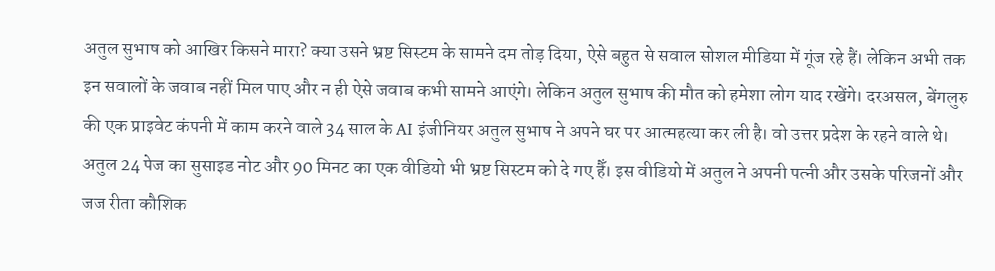अतुल सुभाष को आखिर किसने मारा? क्या उसने भ्रष्ट सिस्टम के सामने दम तोड़ दिया, ऐसे बहुत से सवाल सोशल मीडिया में गूंज रहे हैं। लेकिन अभी तक इन सवालों के जवाब नहीं मिल पाए और न ही ऐसे जवाब कभी सामने आएंगे। लेकिन अतुल सुभाष की मौत को हमेशा लोग याद रखेंगे। दरअसल, बेंगलुरु की एक प्राइवेट कंपनी में काम करने वाले 34 साल के AI इंजीनियर अतुल सुभाष ने अपने घर पर आत्महत्या कर ली है। वो उत्तर प्रदेश के रहने वाले थे। अतुल 24 पेज का सुसाइड नोट और 90 मिनट का एक वीडियो भी भ्रष्ट सिस्टम को दे गए हैँ। इस वीडियो में अतुल ने अपनी पत्नी और उसके परिजनों और जज रीता कौशिक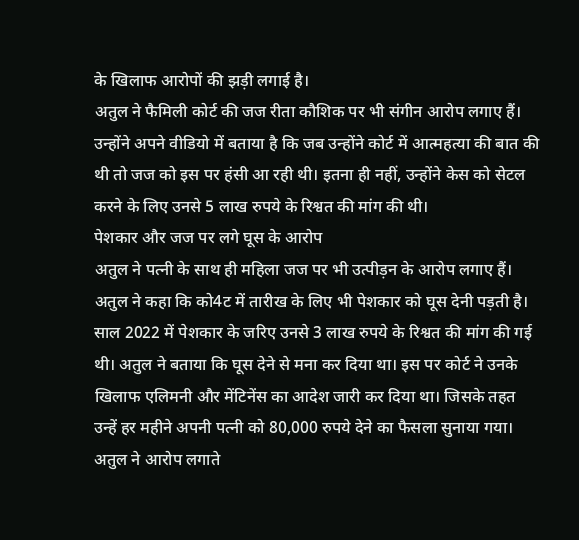के खिलाफ आरोपों की झड़ी लगाई है।
अतुल ने फैमिली कोर्ट की जज रीता कौशिक पर भी संगीन आरोप लगाए हैं। उन्होंने अपने वीडियो में बताया है कि जब उन्होंने कोर्ट में आत्महत्या की बात की थी तो जज को इस पर हंसी आ रही थी। इतना ही नहीं, उन्होंने केस को सेटल करने के लिए उनसे 5 लाख रुपये के रिश्वत की मांग की थी।
पेशकार और जज पर लगे घूस के आरोप
अतुल ने पत्नी के साथ ही महिला जज पर भी उत्पीड़न के आरोप लगाए हैं। अतुल ने कहा कि को4ट में तारीख के लिए भी पेशकार को घूस देनी पड़ती है। साल 2022 में पेशकार के जरिए उनसे 3 लाख रुपये के रिश्वत की मांग की गई थी। अतुल ने बताया कि घूस देने से मना कर दिया था। इस पर कोर्ट ने उनके खिलाफ एलिमनी और मेंटिनेंस का आदेश जारी कर दिया था। जिसके तहत उन्हें हर महीने अपनी पत्नी को 80,000 रुपये देने का फैसला सुनाया गया। अतुल ने आरोप लगाते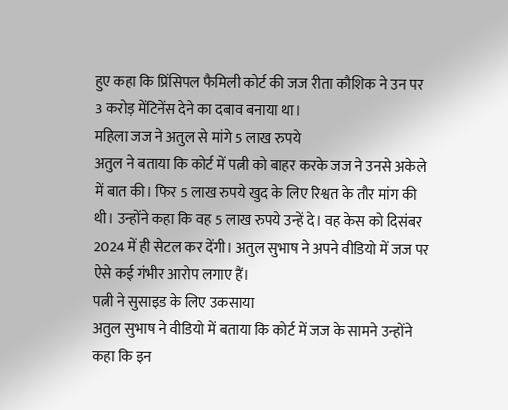हुए कहा कि प्रिंसिपल फैमिली कोर्ट की जज रीता कौशिक ने उन पर 3 करोड़ मेंटिनेंस देने का दबाव बनाया था।
महिला जज ने अतुल से मांगे 5 लाख रुपये
अतुल ने बताया कि कोर्ट में पत्नी को बाहर करके जज ने उनसे अकेले में बात की। फिर 5 लाख रुपये खुद के लिए रिश्वत के तौर मांग की थी। उन्होंने कहा कि वह 5 लाख रुपये उन्हें दे। वह केस को दिसंबर 2024 में ही सेटल कर देंगी। अतुल सुभाष ने अपने वीडियो में जज पर ऐसे कई गंभीर आरोप लगाए हैं।
पत्नी ने सुसाइड के लिए उकसाया
अतुल सुभाष ने वीडियो में बताया कि कोर्ट में जज के सामने उन्होंने कहा कि इन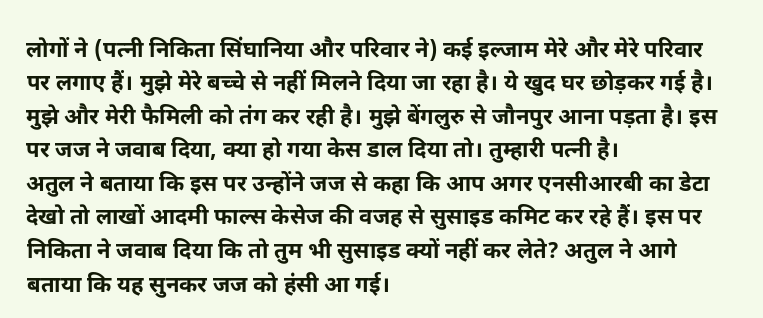लोगों ने (पत्नी निकिता सिंघानिया और परिवार ने) कई इल्जाम मेरे और मेरे परिवार पर लगाए हैं। मुझे मेरे बच्चे से नहीं मिलने दिया जा रहा है। ये खुद घर छोड़कर गई है। मुझे और मेरी फैमिली को तंग कर रही है। मुझे बेंगलुरु से जौनपुर आना पड़ता है। इस पर जज ने जवाब दिया, क्या हो गया केस डाल दिया तो। तुम्हारी पत्नी है।
अतुल ने बताया कि इस पर उन्होंने जज से कहा कि आप अगर एनसीआरबी का डेटा देखो तो लाखों आदमी फाल्स केसेज की वजह से सुसाइड कमिट कर रहे हैं। इस पर निकिता ने जवाब दिया कि तो तुम भी सुसाइड क्यों नहीं कर लेते? अतुल ने आगे बताया कि यह सुनकर जज को हंसी आ गई।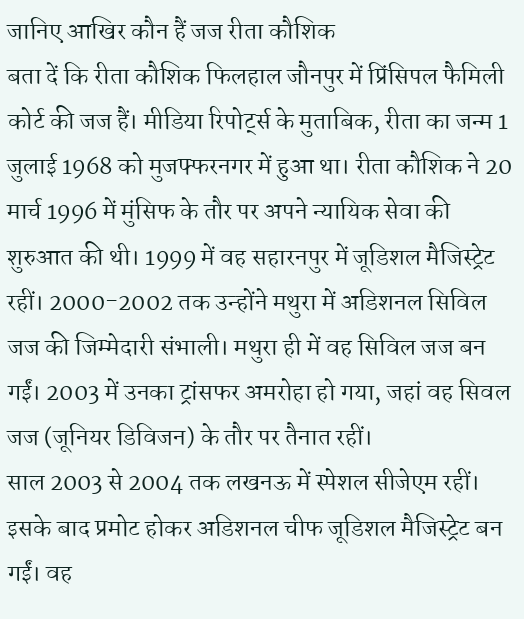जानिए आखिर कौन हैं जज रीता कौशिक
बता दें कि रीता कौशिक फिलहाल जौनपुर में प्रिंसिपल फैमिली कोर्ट की जज हैं। मीडिया रिपोर्ट्स के मुताबिक, रीता का जन्म 1 जुलाई 1968 को मुजफ्फरनगर में हुआ था। रीता कौशिक ने 20 मार्च 1996 में मुंसिफ के तौर पर अपने न्यायिक सेवा की शुरुआत की थी। 1999 में वह सहारनपुर में जूडिशल मैजिस्ट्रेट रहीं। 2000-2002 तक उन्होंने मथुरा में अडिशनल सिविल जज की जिम्मेदारी संभाली। मथुरा ही में वह सिविल जज बन गईं। 2003 में उनका ट्रांसफर अमरोहा हो गया, जहां वह सिवल जज (जूनियर डिविजन) के तौर पर तैनात रहीं।
साल 2003 से 2004 तक लखनऊ में स्पेशल सीजेएम रहीं। इसके बाद प्रमोट होकर अडिशनल चीफ जूडिशल मैजिस्ट्रेट बन गईं। वह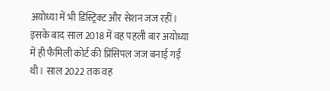अयोध्या में भी डिस्ट्रिक्ट और सेशन जज रहीं। इसके बाद साल 2018 में वह पहली बार अयोध्या में ही फैमिली कोर्ट की प्रिंसिपल जज बनाई गईं थी। साल 2022 तक वह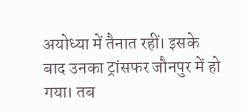अयोध्या में तैनात रहीं। इसके बाद उनका ट्रांसफर जौनपुर में हो गया। तब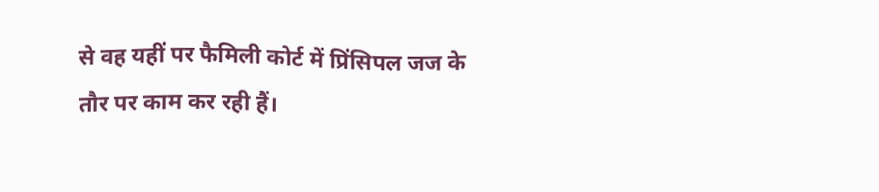से वह यहीं पर फैमिली कोर्ट में प्रिंसिपल जज के तौर पर काम कर रही हैं।